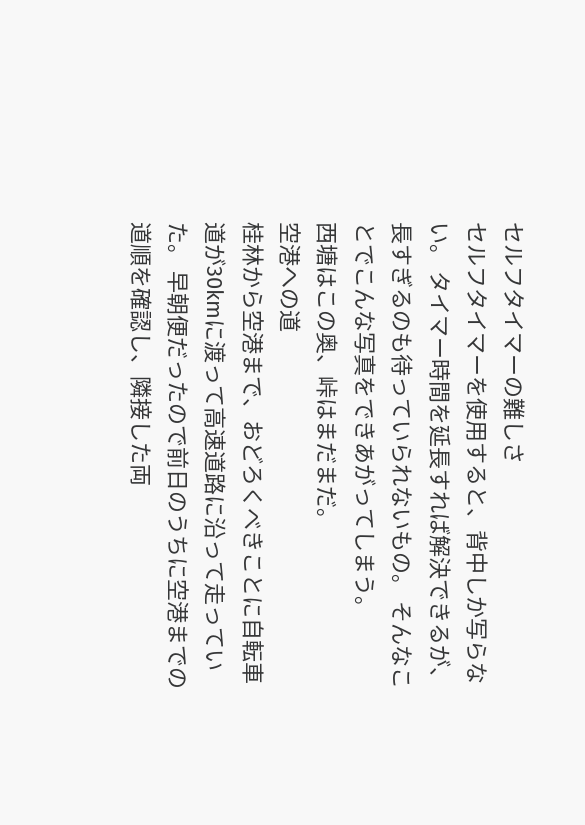セルフタイマーの難しさ
セルフタイマーを使用すると、背中しか写らない。 タイマー時間を延長すれば解決できるが、長すぎるのも待っていられないもの。 そんなことでこんな写真をできあがってしまう。
西塘はこの奥、峠はまだまだ。
空港への道
桂林から空港まで、おどろくべきことに自転車道が30kmに渡って高速道路に沿って走っていた。 早朝便だったので前日のうちに空港までの道順を確認し、隣接した両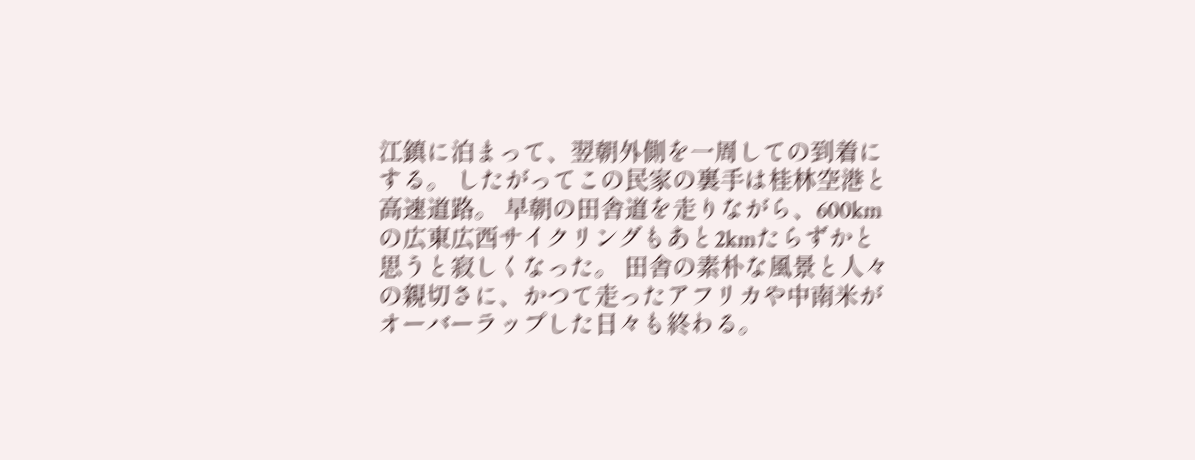江鎮に泊まって、翌朝外側を一周しての到着にする。 したがってこの民家の裏手は桂林空港と高速道路。 早朝の田舎道を走りながら、600kmの広東広西サイクリングもあと2kmたらずかと思うと寂しくなった。 田舎の素朴な風景と人々の親切さに、かつて走ったアフリカや中南米がオーバーラップした日々も終わる。